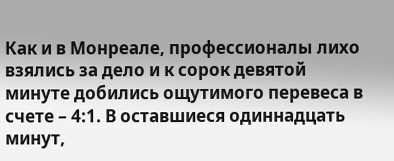Как и в Монреале, профессионалы лихо взялись за дело и к сорок девятой минуте добились ощутимого перевеса в счете – 4:1. В оставшиеся одиннадцать минут,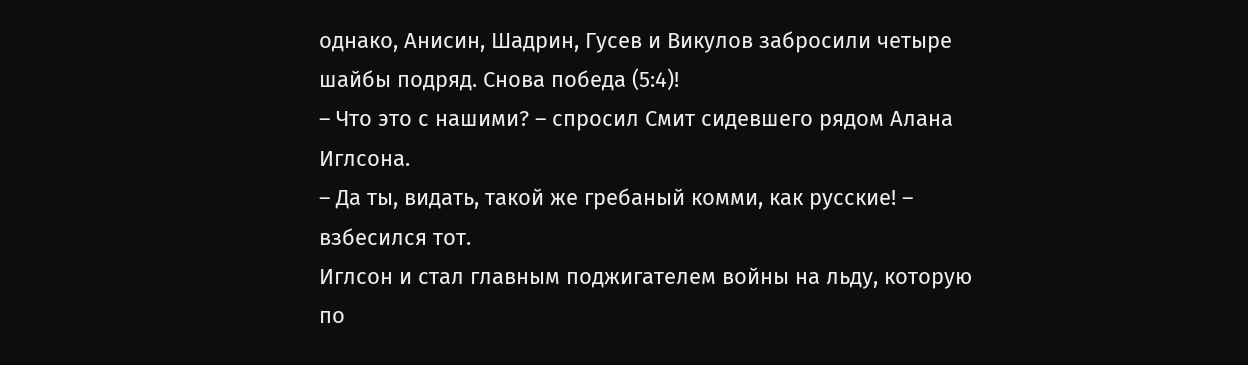однако, Анисин, Шадрин, Гусев и Викулов забросили четыре шайбы подряд. Снова победа (5:4)!
– Что это с нашими? – спросил Смит сидевшего рядом Алана Иглсона.
– Да ты, видать, такой же гребаный комми, как русские! – взбесился тот.
Иглсон и стал главным поджигателем войны на льду, которую по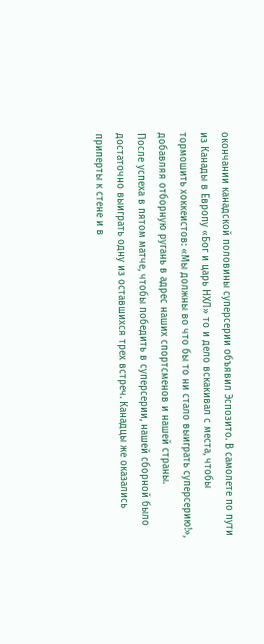окончании канадской половины суперсерии объявил Эспозито. В самолете по пути из Канады в Европу «Бог и царь НХЛ» то и дело вскакивал с места, чтобы тормошить хоккеистов: «Мы должны во что бы то ни стало выиграть суперсерию!», добавляя отборную ругань в адрес наших спортсменов и нашей страны.
После успеха в пятом матче, чтобы победить в суперсерии, нашей сборной было достаточно выиграть одну из оставшихся трех встреч. Канадцы же оказались приперты к стене и в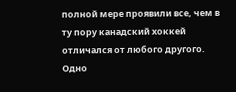полной мере проявили все, чем в ту пору канадский хоккей отличался от любого другого. Одно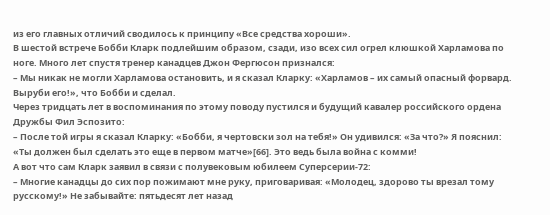из его главных отличий сводилось к принципу «Все средства хороши».
В шестой встрече Бобби Кларк подлейшим образом, сзади, изо всех сил огрел клюшкой Харламова по ноге. Много лет спустя тренер канадцев Джон Фергюсон признался:
– Мы никак не могли Харламова остановить, и я сказал Кларку: «Харламов – их самый опасный форвард. Выруби его!», что Бобби и сделал.
Через тридцать лет в воспоминания по этому поводу пустился и будущий кавалер российского ордена Дружбы Фил Эспозито:
– После той игры я сказал Кларку: «Бобби, я чертовски зол на тебя!» Он удивился: «За что?» Я пояснил: «Ты должен был сделать это еще в первом матче»[66]. Это ведь была война с комми!
А вот что сам Кларк заявил в связи с полувековым юбилеем Суперсерии-72:
– Многие канадцы до сих пор пожимают мне руку, приговаривая: «Молодец, здорово ты врезал тому русскому!» Не забывайте: пятьдесят лет назад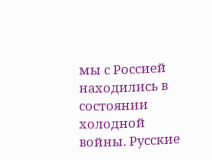мы с Россией находились в состоянии холодной войны. Русские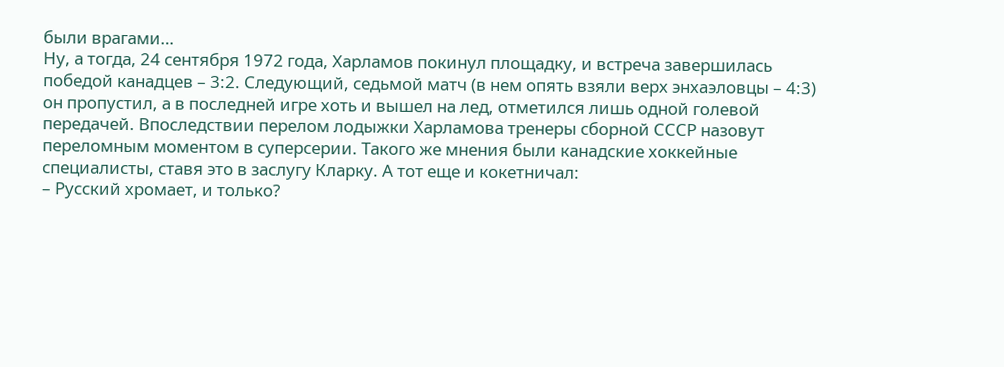были врагами…
Ну, а тогда, 24 сентября 1972 года, Харламов покинул площадку, и встреча завершилась победой канадцев – 3:2. Следующий, седьмой матч (в нем опять взяли верх энхаэловцы – 4:3) он пропустил, а в последней игре хоть и вышел на лед, отметился лишь одной голевой передачей. Впоследствии перелом лодыжки Харламова тренеры сборной СССР назовут переломным моментом в суперсерии. Такого же мнения были канадские хоккейные специалисты, ставя это в заслугу Кларку. А тот еще и кокетничал:
– Русский хромает, и только?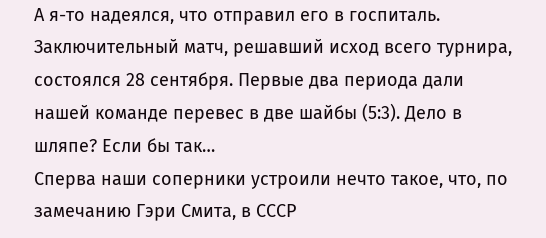А я-то надеялся, что отправил его в госпиталь.
Заключительный матч, решавший исход всего турнира, состоялся 28 сентября. Первые два периода дали нашей команде перевес в две шайбы (5:3). Дело в шляпе? Если бы так…
Сперва наши соперники устроили нечто такое, что, по замечанию Гэри Смита, в СССР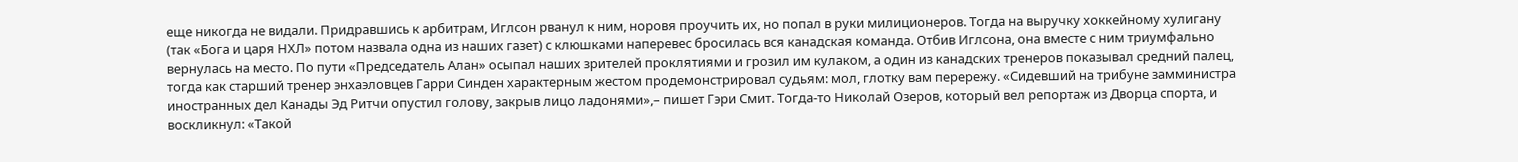еще никогда не видали. Придравшись к арбитрам, Иглсон рванул к ним, норовя проучить их, но попал в руки милиционеров. Тогда на выручку хоккейному хулигану (так «Бога и царя НХЛ» потом назвала одна из наших газет) с клюшками наперевес бросилась вся канадская команда. Отбив Иглсона, она вместе с ним триумфально вернулась на место. По пути «Председатель Алан» осыпал наших зрителей проклятиями и грозил им кулаком, а один из канадских тренеров показывал средний палец, тогда как старший тренер энхаэловцев Гарри Синден характерным жестом продемонстрировал судьям: мол, глотку вам перережу. «Сидевший на трибуне замминистра иностранных дел Канады Эд Ритчи опустил голову, закрыв лицо ладонями»,– пишет Гэри Смит. Тогда-то Николай Озеров, который вел репортаж из Дворца спорта, и воскликнул: «Такой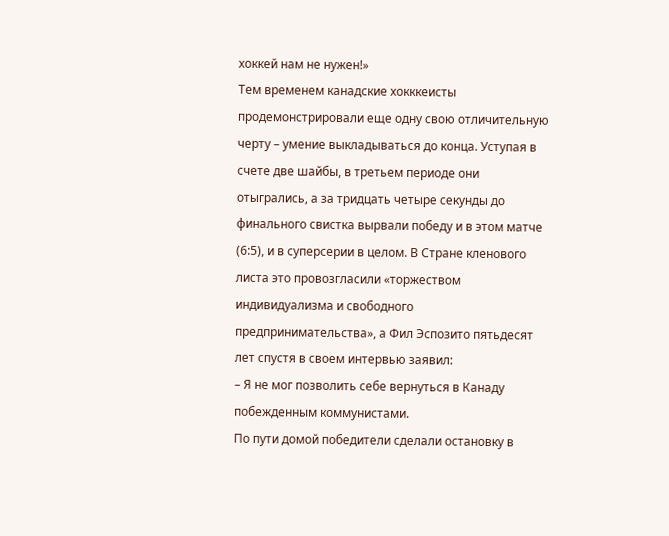хоккей нам не нужен!»
Тем временем канадские хокккеисты продемонстрировали еще одну свою отличительную черту – умение выкладываться до конца. Уступая в счете две шайбы, в третьем периоде они отыгрались, а за тридцать четыре секунды до финального свистка вырвали победу и в этом матче (6:5), и в суперсерии в целом. В Стране кленового листа это провозгласили «торжеством индивидуализма и свободного предпринимательства», а Фил Эспозито пятьдесят лет спустя в своем интервью заявил:
– Я не мог позволить себе вернуться в Канаду побежденным коммунистами.
По пути домой победители сделали остановку в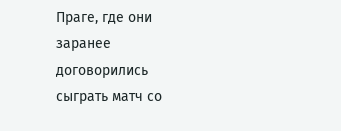Праге, где они заранее договорились сыграть матч со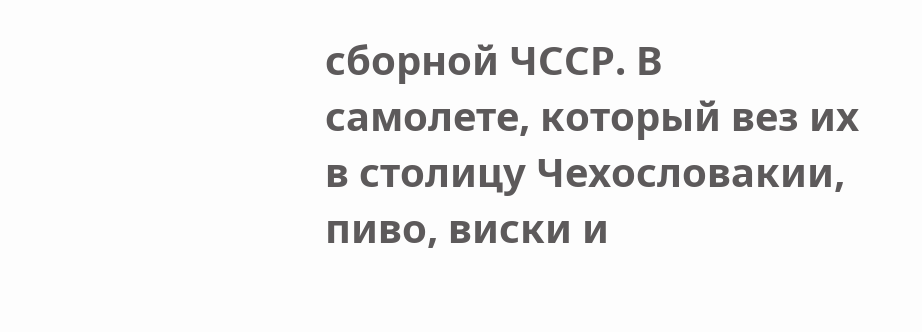сборной ЧССР. В самолете, который вез их в столицу Чехословакии, пиво, виски и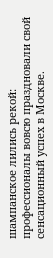шампанское лились рекой: профессионалы вовсю праздновали свой сенсационный успех в Москве.